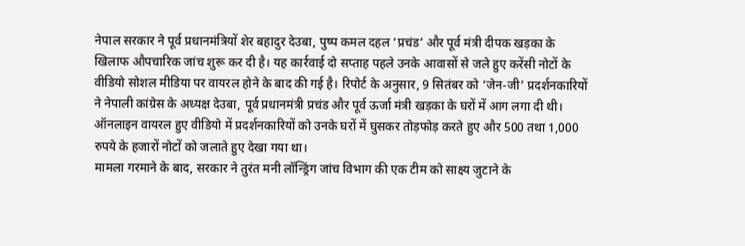नेपाल सरकार ने पूर्व प्रधानमंत्रियों शेर बहादुर देउबा, पुष्प कमल दहल ‘प्रचंड’ और पूर्व मंत्री दीपक खड़का के खिलाफ औपचारिक जांच शुरू कर दी है। यह कार्रवाई दो सप्ताह पहले उनके आवासों से जले हुए करेंसी नोटों के वीडियो सोशल मीडिया पर वायरल होने के बाद की गई है। रिपोर्ट के अनुसार, 9 सितंबर को ‘जेन-जी’ प्रदर्शनकारियों ने नेपाली कांग्रेस के अध्यक्ष देउबा, पूर्व प्रधानमंत्री प्रचंड और पूर्व ऊर्जा मंत्री खड़का के घरों में आग लगा दी थी। ऑनलाइन वायरल हुए वीडियो में प्रदर्शनकारियों को उनके घरों में घुसकर तोड़फोड़ करते हुए और 500 तथा 1,000 रुपये के हजारों नोटों को जलाते हुए देखा गया था।
मामला गरमाने के बाद, सरकार ने तुरंत मनी लॉन्ड्रिंग जांच विभाग की एक टीम को साक्ष्य जुटाने के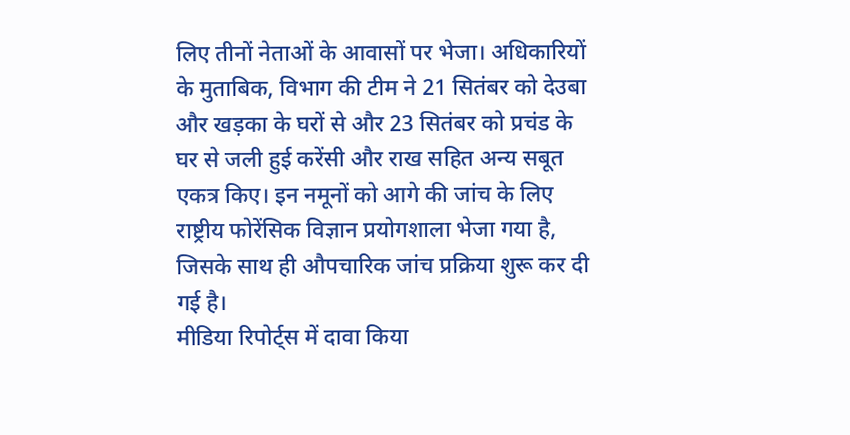लिए तीनों नेताओं के आवासों पर भेजा। अधिकारियों के मुताबिक, विभाग की टीम ने 21 सितंबर को देउबा और खड़का के घरों से और 23 सितंबर को प्रचंड के घर से जली हुई करेंसी और राख सहित अन्य सबूत एकत्र किए। इन नमूनों को आगे की जांच के लिए राष्ट्रीय फोरेंसिक विज्ञान प्रयोगशाला भेजा गया है, जिसके साथ ही औपचारिक जांच प्रक्रिया शुरू कर दी गई है।
मीडिया रिपोर्ट्स में दावा किया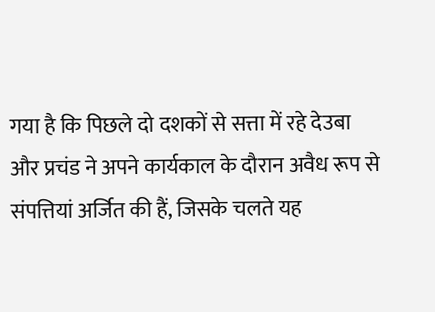गया है कि पिछले दो दशकों से सत्ता में रहे देउबा और प्रचंड ने अपने कार्यकाल के दौरान अवैध रूप से संपत्तियां अर्जित की हैं, जिसके चलते यह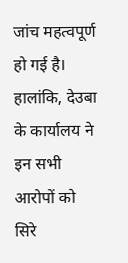जांच महत्वपूर्ण हो गई है। हालांकि, देउबा के कार्यालय ने इन सभी आरोपों को सिरे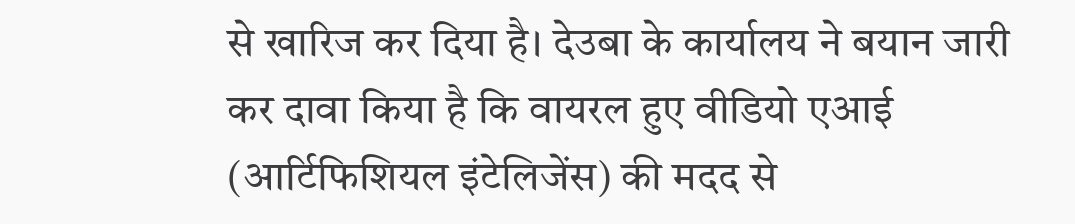से खारिज कर दिया है। देउबा के कार्यालय ने बयान जारी कर दावा किया है कि वायरल हुए वीडियो एआई (आर्टिफिशियल इंटेलिजेंस) की मदद से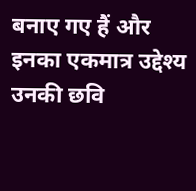बनाए गए हैं और इनका एकमात्र उद्देश्य उनकी छवि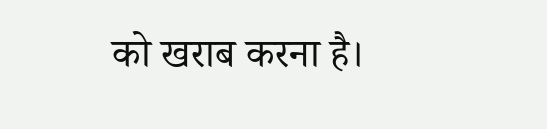को खराब करना है।